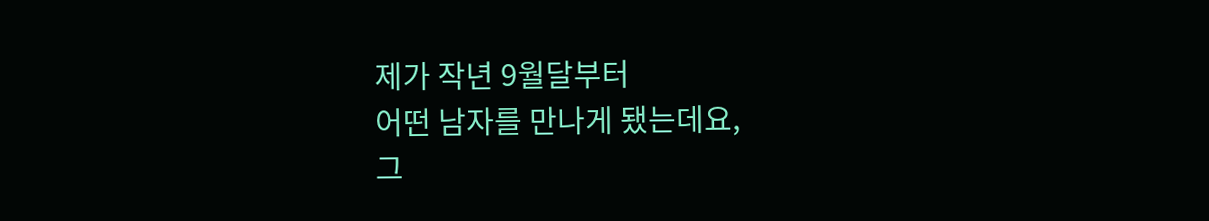제가 작년 9월달부터
어떤 남자를 만나게 됐는데요,
그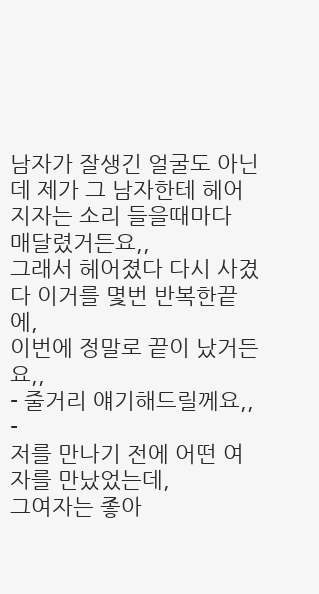남자가 잘생긴 얼굴도 아닌데 제가 그 남자한테 헤어지자는 소리 들을때마다
매달렸거든요,,
그래서 헤어졌다 다시 사겼다 이거를 몇번 반복한끝에,
이번에 정말로 끝이 났거든요,,
- 줄거리 얘기해드릴께요,, -
저를 만나기 전에 어떤 여자를 만났었는데,
그여자는 좋아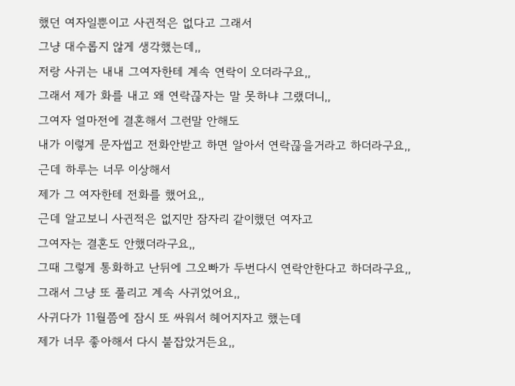했던 여자일뿐이고 사귄적은 없다고 그래서
그냥 대수롭지 않게 생각했는데,,
저랑 사귀는 내내 그여자한테 계속 연락이 오더라구요,,
그래서 제가 화를 내고 왜 연락끊자는 말 못하냐 그랬더니,,
그여자 얼마전에 결혼해서 그런말 안해도
내가 이렇게 문자씹고 전화안받고 하면 알아서 연락끊을거라고 하더라구요,,
근데 하루는 너무 이상해서
제가 그 여자한테 전화를 했어요,,
근데 알고보니 사귄적은 없지만 잠자리 같이했던 여자고
그여자는 결혼도 안했더라구요,,
그때 그렇게 통화하고 난뒤에 그오빠가 두번다시 연락안한다고 하더라구요,,
그래서 그냥 또 풀리고 계속 사귀었어요,,
사귀다가 11월쯤에 잠시 또 싸워서 헤어지자고 했는데
제가 너무 좋아해서 다시 붙잡았거든요,,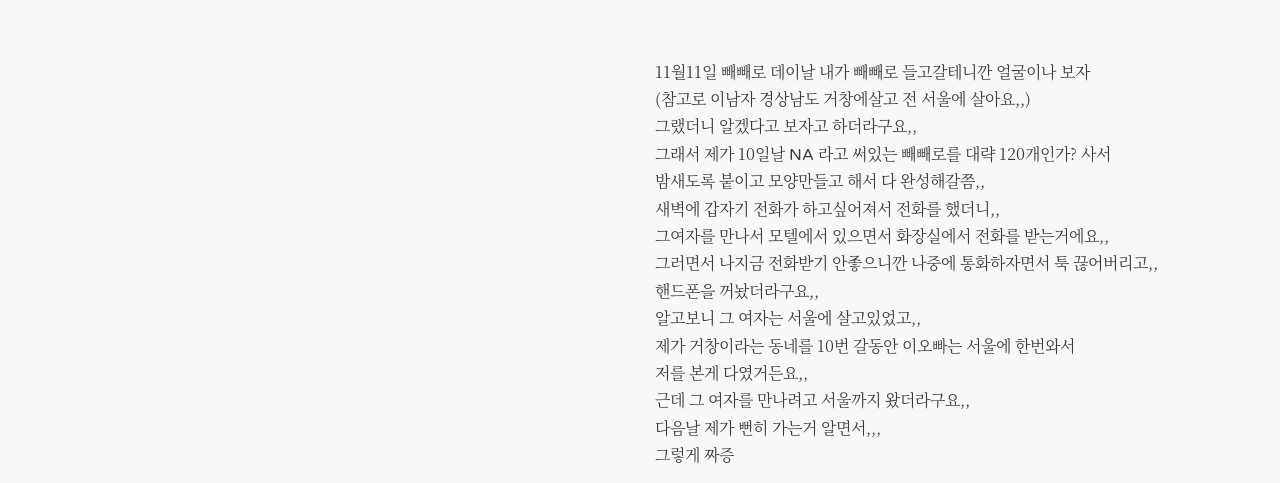11월11일 빼빼로 데이날 내가 빼빼로 들고갈테니깐 얼굴이나 보자
(참고로 이남자 경상남도 거창에살고 전 서울에 살아요,,)
그랬더니 알겠다고 보자고 하더라구요,,
그래서 제가 10일날 NA 라고 써있는 빼빼로를 대략 120개인가? 사서
밤새도록 붙이고 모양만들고 해서 다 완성해갈쯤,,
새벽에 갑자기 전화가 하고싶어져서 전화를 했더니,,
그여자를 만나서 모텔에서 있으면서 화장실에서 전화를 받는거에요,,
그러면서 나지금 전화받기 안좋으니깐 나중에 통화하자면서 툭 끊어버리고,,
핸드폰을 꺼놨더라구요,,
알고보니 그 여자는 서울에 살고있었고,,
제가 거창이라는 동네를 10번 갈동안 이오빠는 서울에 한번와서
저를 본게 다였거든요,,
근데 그 여자를 만나려고 서울까지 왔더라구요,,
다음날 제가 뻔히 가는거 알면서,,,
그렇게 짜증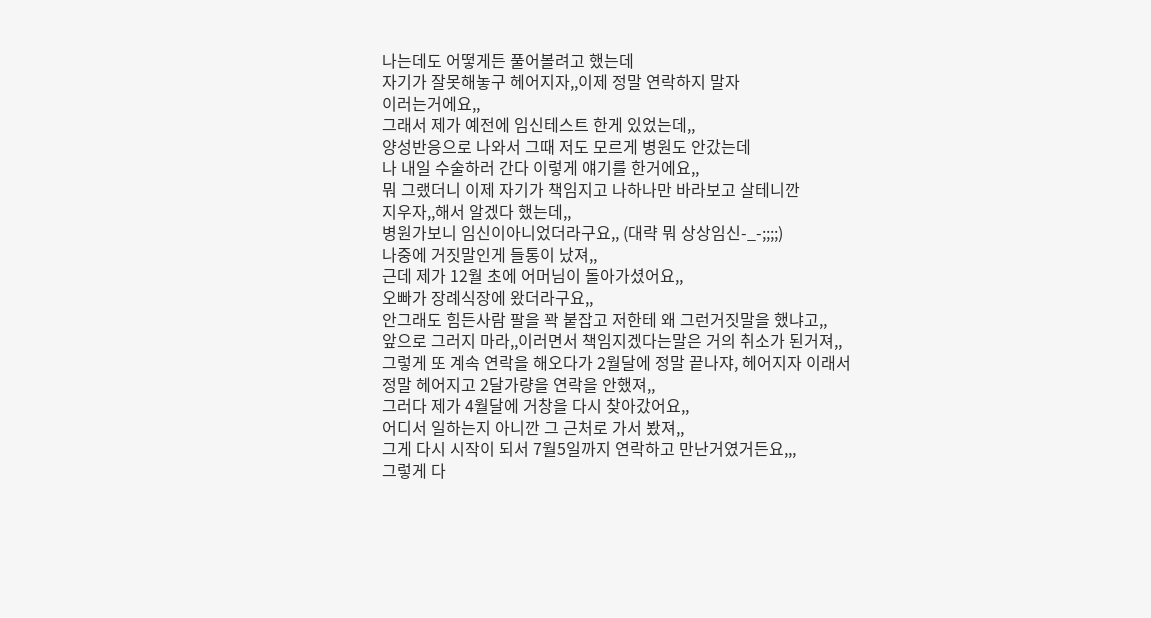나는데도 어떻게든 풀어볼려고 했는데
자기가 잘못해놓구 헤어지자,,이제 정말 연락하지 말자
이러는거에요,,
그래서 제가 예전에 임신테스트 한게 있었는데,,
양성반응으로 나와서 그때 저도 모르게 병원도 안갔는데
나 내일 수술하러 간다 이렇게 얘기를 한거에요,,
뭐 그랬더니 이제 자기가 책임지고 나하나만 바라보고 살테니깐
지우자,,해서 알겠다 했는데,,
병원가보니 임신이아니었더라구요,, (대략 뭐 상상임신-_-;;;;)
나중에 거짓말인게 들통이 났져,,
근데 제가 12월 초에 어머님이 돌아가셨어요,,
오빠가 장례식장에 왔더라구요,,
안그래도 힘든사람 팔을 꽉 붙잡고 저한테 왜 그런거짓말을 했냐고,,
앞으로 그러지 마라,,이러면서 책임지겠다는말은 거의 취소가 된거져,,
그렇게 또 계속 연락을 해오다가 2월달에 정말 끝나쟈, 헤어지자 이래서
정말 헤어지고 2달가량을 연락을 안했져,,
그러다 제가 4월달에 거창을 다시 찾아갔어요,,
어디서 일하는지 아니깐 그 근처로 가서 봤져,,
그게 다시 시작이 되서 7월5일까지 연락하고 만난거였거든요,,,
그렇게 다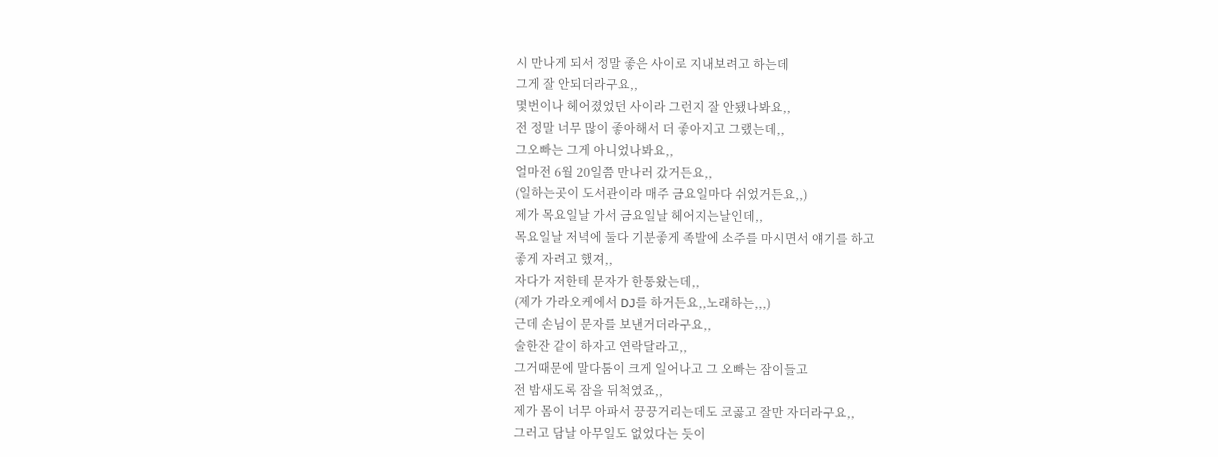시 만나게 되서 정말 좋은 사이로 지내보려고 하는데
그게 잘 안되더라구요,,
몇번이나 헤어졌었던 사이라 그런지 잘 안됐나봐요,,
전 정말 너무 많이 좋아해서 더 좋아지고 그랬는데,,
그오빠는 그게 아니었나봐요,,
얼마전 6월 20일쯤 만나러 갔거든요,,
(일하는곳이 도서관이라 매주 금요일마다 쉬었거든요,,)
제가 목요일날 가서 금요일날 헤어지는날인데,,
목요일날 저녁에 둘다 기분좋게 족발에 소주를 마시면서 얘기를 하고
좋게 자려고 했져,,
자다가 저한테 문자가 한통왔는데,,
(제가 가라오케에서 DJ를 하거든요,,노래하는,,,)
근데 손님이 문자를 보낸거더라구요,,
술한잔 같이 하자고 연락달라고,,
그거때문에 말다툼이 크게 일어나고 그 오빠는 잠이들고
전 밤새도록 잠을 뒤척였죠,,
제가 몸이 너무 아파서 끙끙거리는데도 코곯고 잘만 자더라구요,,
그러고 담날 아무일도 없었다는 듯이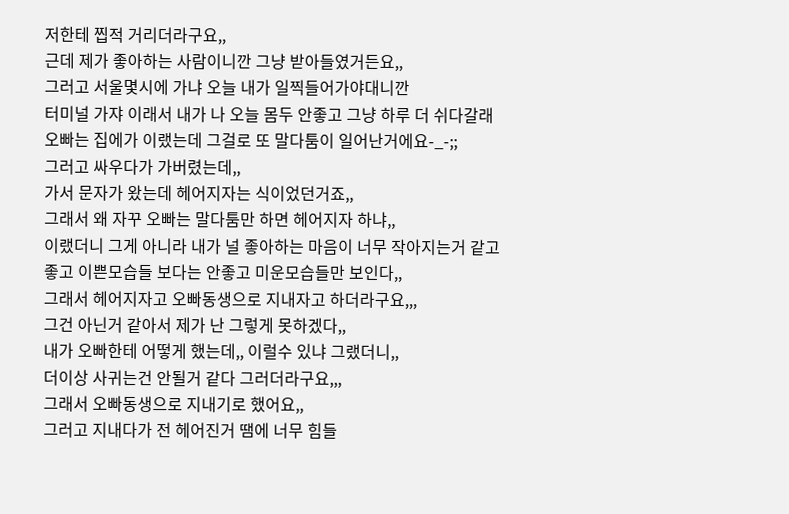저한테 찝적 거리더라구요,,
근데 제가 좋아하는 사람이니깐 그냥 받아들였거든요,,
그러고 서울몇시에 가냐 오늘 내가 일찍들어가야대니깐
터미널 가쟈 이래서 내가 나 오늘 몸두 안좋고 그냥 하루 더 쉬다갈래
오빠는 집에가 이랬는데 그걸로 또 말다툼이 일어난거에요-_-;;
그러고 싸우다가 가버렸는데,,
가서 문자가 왔는데 헤어지자는 식이었던거죠,,
그래서 왜 자꾸 오빠는 말다툼만 하면 헤어지자 하냐,,
이랬더니 그게 아니라 내가 널 좋아하는 마음이 너무 작아지는거 같고
좋고 이쁜모습들 보다는 안좋고 미운모습들만 보인다,,
그래서 헤어지자고 오빠동생으로 지내자고 하더라구요,,,
그건 아닌거 같아서 제가 난 그렇게 못하겠다,,
내가 오빠한테 어떻게 했는데,, 이럴수 있냐 그랬더니,,
더이상 사귀는건 안될거 같다 그러더라구요,,,
그래서 오빠동생으로 지내기로 했어요,,
그러고 지내다가 전 헤어진거 땜에 너무 힘들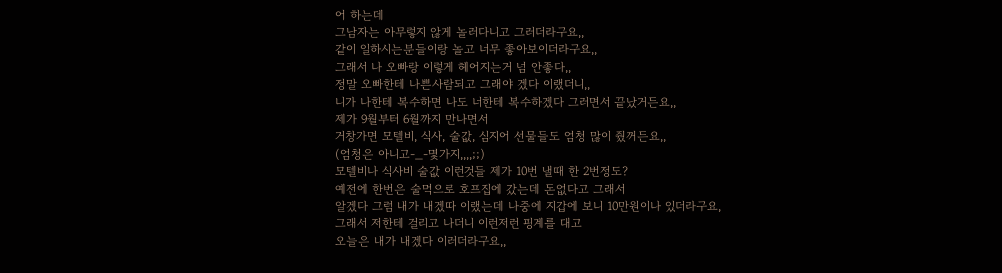어 하는데
그남자는 아무렇지 않게 놀러다니고 그러더라구요,,
같이 일하시는분들이랑 놀고 너무 좋아보이더라구요,,
그래서 나 오빠랑 이렇게 헤어지는거 넘 안좋다,,
정말 오빠한테 나쁜사람되고 그래야 겠다 이랬더니,,
니가 나한테 복수하면 나도 너한테 복수하겠다 그러면서 끝났거든요,,
제가 9월부터 6월까지 만나면서
거창가면 모텔비, 식사, 술값, 심지어 선물들도 엄청 많이 줬꺼든요,,
(엄청은 아니고-_-몇가지,,,,;;)
모텔비나 식사비 술값 이런것들 제가 10번 낼때 한 2번정도?
예전에 한번은 술먹으로 호프집에 갔는데 돈없다고 그래서
알겠다 그럼 내가 내겠따 이랬는데 나중에 지갑에 보니 10만원이나 있더라구요,
그래서 저한테 걸리고 나더니 이런저런 핑계를 대고
오늘은 내가 내겠다 이러더라구요,,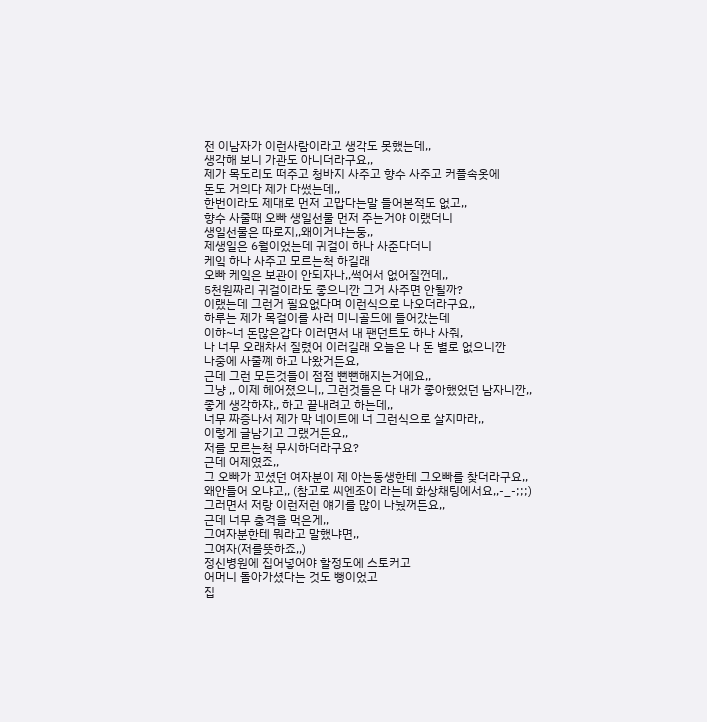전 이남자가 이런사람이라고 생각도 못했는데,,
생각해 보니 가관도 아니더라구요,,
제가 목도리도 떠주고 청바지 사주고 향수 사주고 커플속옷에
돈도 거의다 제가 다썼는데,,
한번이라도 제대로 먼저 고맙다는말 들어본적도 없고,,
향수 사줄때 오빠 생일선물 먼저 주는거야 이랬더니
생일선물은 따로지,,왜이거냐는둥,,
제생일은 6월이었는데 귀걸이 하나 사준다더니
케잌 하나 사주고 모르는척 하길래
오빠 케잌은 보관이 안되자나,,썩어서 없어질껀데,,
5천원짜리 귀걸이라도 좋으니깐 그거 사주면 안될까?
이랬는데 그런거 필요없다며 이런식으로 나오더라구요,,
하루는 제가 목걸이를 사러 미니골드에 들어갔는데
이햐~너 돈많은갑다 이러면서 내 팬던트도 하나 사줘,
나 너무 오래차서 질렸어 이러길래 오늘은 나 돈 별로 없으니깐
나중에 사줄꼐 하고 나왔거든요,
근데 그런 모든것들이 점점 뻔뻔해지는거에요,,
그냥 ,, 이제 헤어졌으니,, 그런것들은 다 내가 좋아했었던 남자니깐,,
좋게 생각하쟈,, 하고 끝내려고 하는데,,
너무 짜증나서 제가 막 네이트에 너 그런식으로 살지마라,,
이렇게 글남기고 그랬거든요,,
저를 모르는척 무시하더라구요?
근데 어제였죠,,
그 오빠가 꼬셨던 여자분이 제 아는동생한테 그오빠를 찾더라구요,,
왜안들어 오냐고,, (참고로 씨엔조이 라는데 화상채팅에서요,,-_-;;;)
그러면서 저랑 이런저런 얘기를 많이 나눴꺼든요,,
근데 너무 충격을 먹은게,,
그여자분한테 뭐라고 말했냐면,,
그여자(저를뜻하죠,,)
정신병원에 집어넣어야 할정도에 스토커고
어머니 돌아가셨다는 것도 뻥이었고
집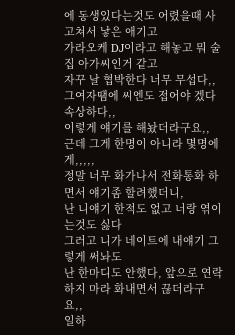에 동생있다는것도 어렸을때 사고쳐서 낳은 애기고
가라오케 DJ이라고 해놓고 뭐 술집 아가씨인거 같고
자꾸 날 협박한다 너무 무섭다,,
그여자땜에 씨엔도 접어야 겠다 속상하다,,
이렇게 얘기를 해놨더라구요,,
근데 그게 한명이 아니라 몇명에게,,,,,
정말 너무 화가나서 전화통화 하면서 얘기좀 할려했더니,
난 니얘기 한적도 없고 너랑 엮이는것도 싫다
그러고 니가 네이트에 내얘기 그렇게 써놔도
난 한마디도 안했다, 앞으로 연락하지 마라 화내면서 끊더라구요,,
일하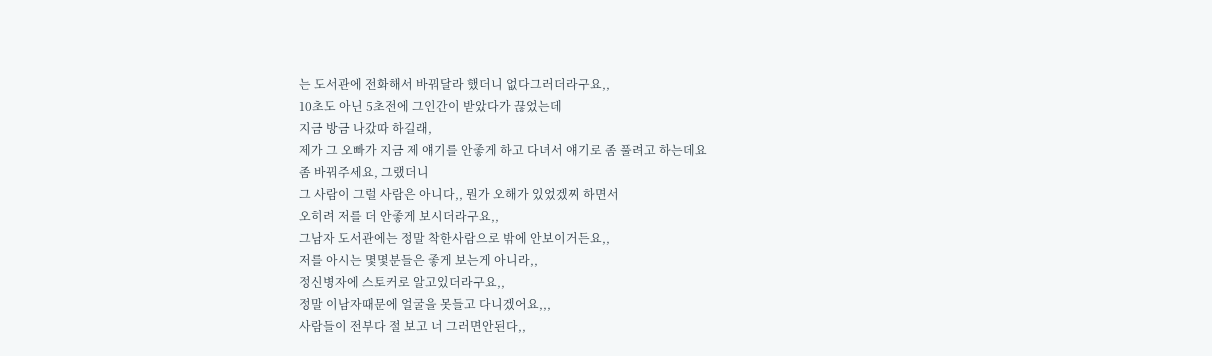는 도서관에 전화해서 바꿔달라 했더니 없다그러더라구요,,
10초도 아닌 5초전에 그인간이 받았다가 끊었는데
지금 방금 나갔따 하길래,
제가 그 오빠가 지금 제 얘기를 안좋게 하고 다녀서 얘기로 좀 풀려고 하는데요
좀 바꿔주세요, 그랬더니
그 사람이 그럴 사람은 아니다,, 뭔가 오해가 있었겠찌 하면서
오히려 저를 더 안좋게 보시더라구요,,
그남자 도서관에는 정말 착한사람으로 밖에 안보이거든요,,
저를 아시는 몇몇분들은 좋게 보는게 아니라,,
정신병자에 스토커로 알고있더라구요,,
정말 이남자때문에 얼굴을 못들고 다니겠어요,,,
사람들이 전부다 절 보고 너 그러면안된다,,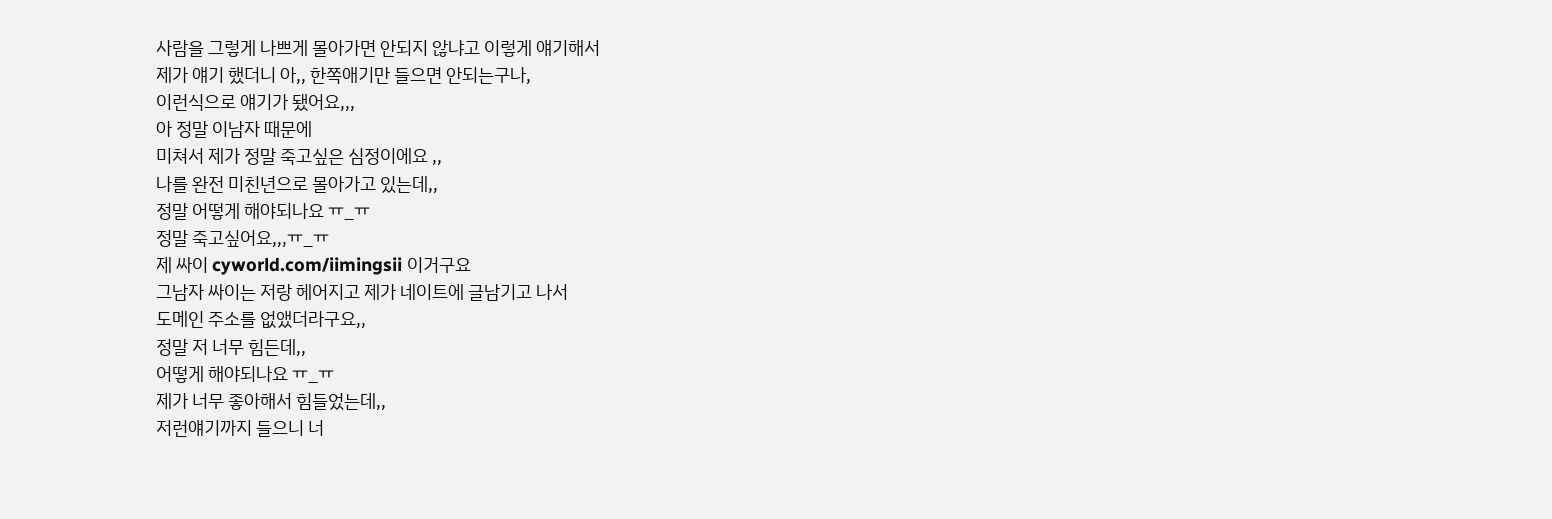사람을 그렇게 나쁘게 몰아가면 안되지 않냐고 이렇게 얘기해서
제가 얘기 했더니 아,, 한쪽애기만 들으면 안되는구나,
이런식으로 얘기가 됐어요,,,
아 정말 이남자 때문에
미쳐서 제가 정말 죽고싶은 심정이에요 ,,
나를 완전 미친년으로 몰아가고 있는데,,
정말 어떻게 해야되나요 ㅠ_ㅠ
정말 죽고싶어요,,,ㅠ_ㅠ
제 싸이 cyworld.com/iimingsii 이거구요
그남자 싸이는 저랑 헤어지고 제가 네이트에 글남기고 나서
도메인 주소를 없앴더라구요,,
정말 저 너무 힘든데,,
어떻게 해야되나요 ㅠ_ㅠ
제가 너무 좋아해서 힘들었는데,,
저런얘기까지 들으니 너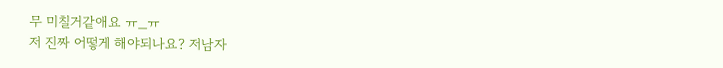무 미칠거같애요 ㅠ_ㅠ
저 진짜 어떻게 해야되나요? 저남자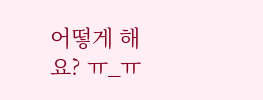어떻게 해요? ㅠ_ㅠ